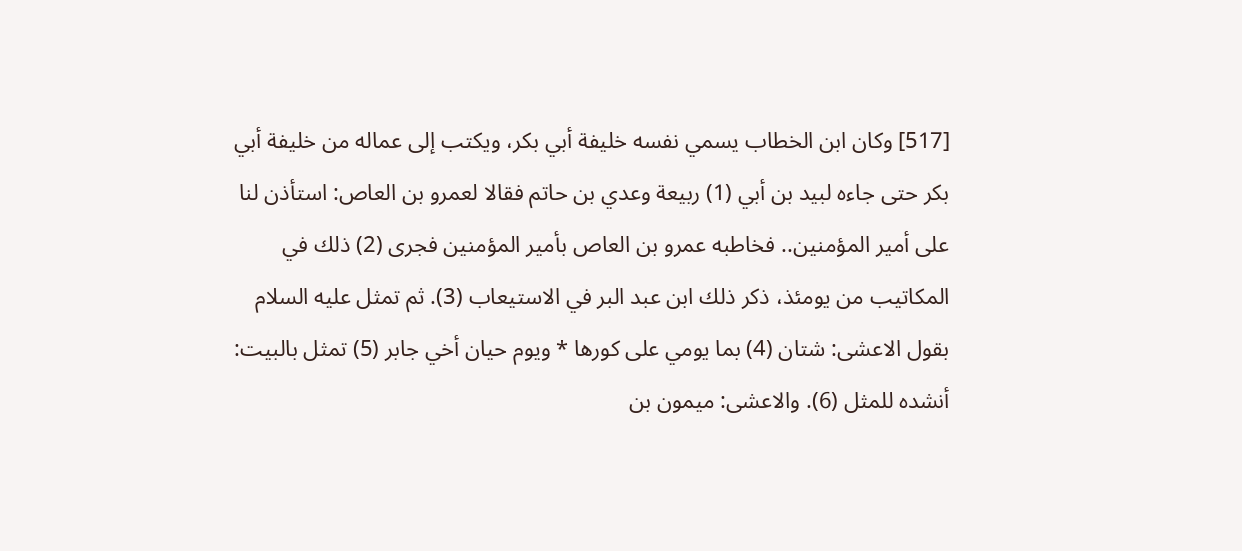[517] وكان ابن الخطاب يسمي نفسه خليفة أبي بكر، ويكتب إلى عماله من خليفة أبي بكر حتى جاءه لبيد بن أبي (1) ربيعة وعدي بن حاتم فقالا لعمرو بن العاص: استأذن لنا على أمير المؤمنين.. فخاطبه عمرو بن العاص بأمير المؤمنين فجرى (2) ذلك في المكاتيب من يومئذ، ذكر ذلك ابن عبد البر في الاستيعاب (3). ثم تمثل عليه السلام بقول الاعشى: شتان (4) بما يومي على كورها * ويوم حيان أخي جابر (5) تمثل بالبيت: أنشده للمثل (6). والاعشى: ميمون بن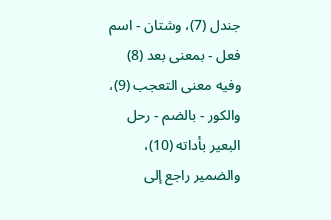جندل (7)، وشتان - اسم فعل - بمعنى بعد (8) وفيه معنى التعجب (9)، والكور - بالضم - رحل البعير بأداته (10)، والضمير راجع إلى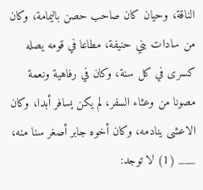الناقة، وحيان كان صاحب حصن باليمامة، وكان من سادات بني حنيفة، مطاعا في قومه يصله كسرى في كل سنة، وكان في رفاهية ونعمة مصونا من وعثاء السفر، لم يكن يسافر أبدا، وكان الاعشى ينادمه، وكان أخوه جابر أصغر سنا منه، ___ (1) لا توجد: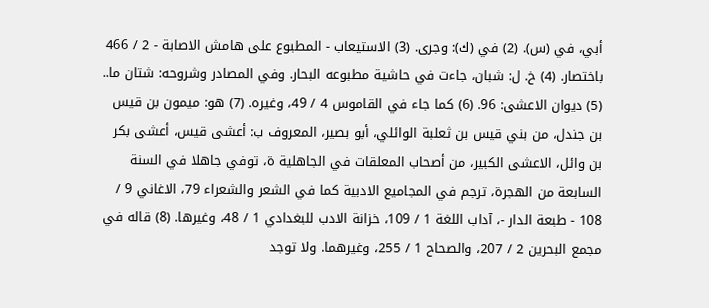أبي، في (س). (2) في (ك): وجرى. (3) الاستيعاب - المطبوع على هامش الاصابة - 2 / 466 باختصار. (4) خ. ل: شبان، جاءت في حاشية مطبوعه البحار. وفي المصادر وشروحه: شتان ما.. (5) ديوان الاعشى: 96. (6) كما جاء في القاموس 4 / 49، وغيره. (7) هو: ميمون بن قيس بن جندل، من بني قيس بن ثعلبة الوائلي، أبو بصير، المعروف ب: أعشى قيس، أعشى بكر بن وائل، الاعشى الكبير، من أصحاب المعلقات في الجاهلية ة، توفي جاهلا في السنة السابعة من الهجرة، ترجم في المجاميع الادبية كما في الشعر والشعراء 79، الاغاني 9 / 108 - طبعة الدار -، آداب اللغة 1 / 109، خزانة الادب للبغدادي 1 / 48، وغيرها. (8) قاله في مجمع البحرين 2 / 207، والصحاح 1 / 255، وغيرهما. ولا توجد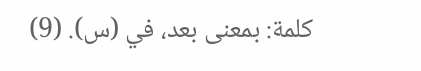كلمة: بمعنى بعد، في (س). (9)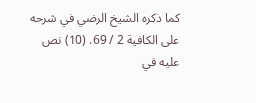كما ذكره الشيخ الرضي في شرحه على الكافية 2 / 69. (10) نص عليه في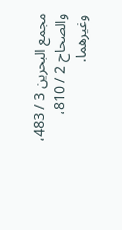مجمع البحرين 3 / 483، والصحاح 2 / 810، وغيرهما.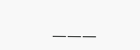___